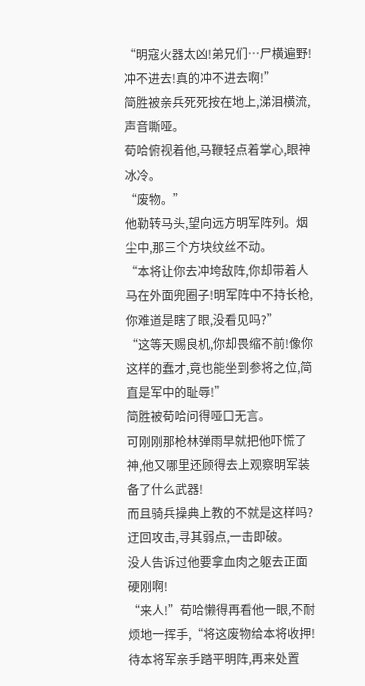“明寇火器太凶!弟兄们…尸横遍野!冲不进去!真的冲不进去啊!”
简胜被亲兵死死按在地上,涕泪横流,声音嘶哑。
荀哈俯视着他,马鞭轻点着掌心,眼神冰冷。
“废物。”
他勒转马头,望向远方明军阵列。烟尘中,那三个方块纹丝不动。
“本将让你去冲垮敌阵,你却带着人马在外面兜圈子!明军阵中不持长枪,你难道是瞎了眼,没看见吗?”
“这等天赐良机,你却畏缩不前!像你这样的蠢才,竟也能坐到参将之位,简直是军中的耻辱!”
简胜被荀哈问得哑口无言。
可刚刚那枪林弹雨早就把他吓慌了神,他又哪里还顾得去上观察明军装备了什么武器!
而且骑兵操典上教的不就是这样吗?迂回攻击,寻其弱点,一击即破。
没人告诉过他要拿血肉之躯去正面硬刚啊!
“来人!”荀哈懒得再看他一眼,不耐烦地一挥手,“将这废物给本将收押!待本将军亲手踏平明阵,再来处置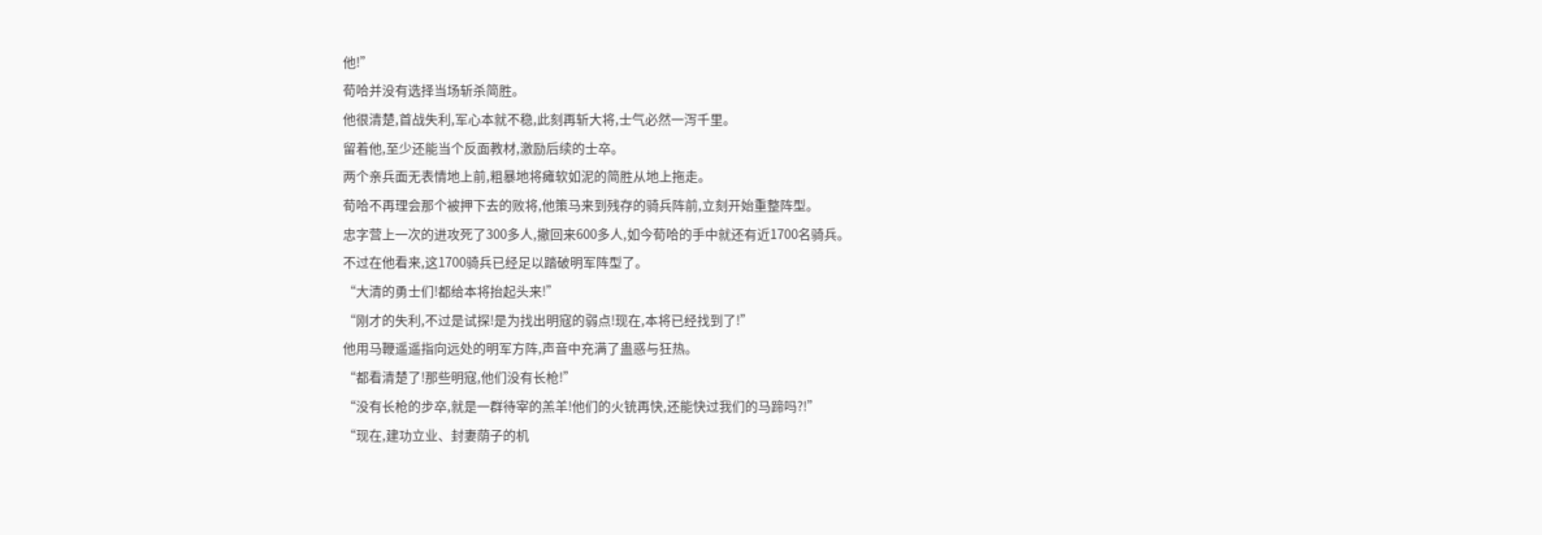他!”
荀哈并没有选择当场斩杀简胜。
他很清楚,首战失利,军心本就不稳,此刻再斩大将,士气必然一泻千里。
留着他,至少还能当个反面教材,激励后续的士卒。
两个亲兵面无表情地上前,粗暴地将瘫软如泥的简胜从地上拖走。
荀哈不再理会那个被押下去的败将,他策马来到残存的骑兵阵前,立刻开始重整阵型。
忠字营上一次的进攻死了300多人,撤回来600多人,如今荀哈的手中就还有近1700名骑兵。
不过在他看来,这1700骑兵已经足以踏破明军阵型了。
“大清的勇士们!都给本将抬起头来!”
“刚才的失利,不过是试探!是为找出明寇的弱点!现在,本将已经找到了!”
他用马鞭遥遥指向远处的明军方阵,声音中充满了蛊惑与狂热。
“都看清楚了!那些明寇,他们没有长枪!”
“没有长枪的步卒,就是一群待宰的羔羊!他们的火铳再快,还能快过我们的马蹄吗?!”
“现在,建功立业、封妻荫子的机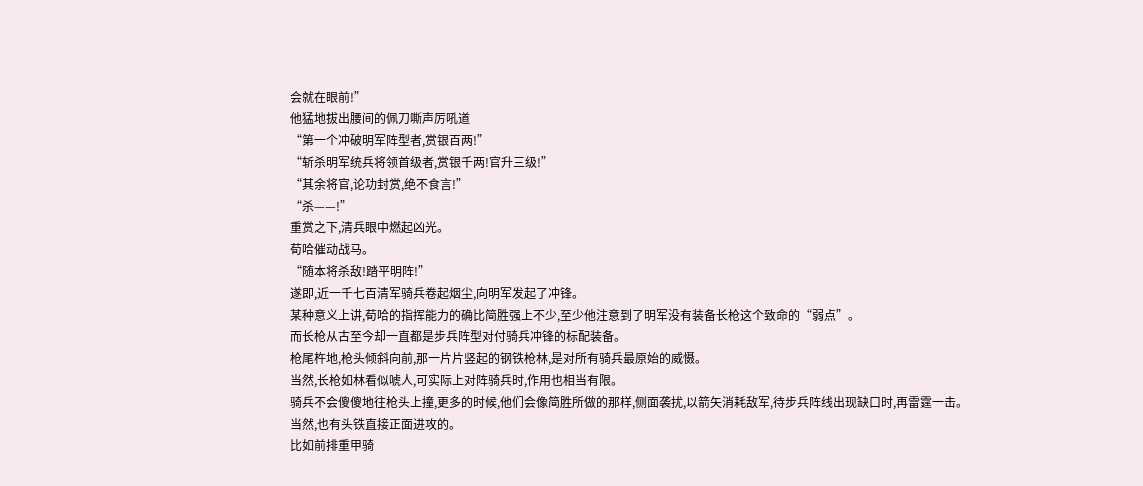会就在眼前!”
他猛地拔出腰间的佩刀嘶声厉吼道
“第一个冲破明军阵型者,赏银百两!”
“斩杀明军统兵将领首级者,赏银千两!官升三级!”
“其余将官,论功封赏,绝不食言!”
“杀——!”
重赏之下,清兵眼中燃起凶光。
荀哈催动战马。
“随本将杀敌!踏平明阵!”
遂即,近一千七百清军骑兵卷起烟尘,向明军发起了冲锋。
某种意义上讲,荀哈的指挥能力的确比简胜强上不少,至少他注意到了明军没有装备长枪这个致命的“弱点”。
而长枪从古至今却一直都是步兵阵型对付骑兵冲锋的标配装备。
枪尾杵地,枪头倾斜向前,那一片片竖起的钢铁枪林,是对所有骑兵最原始的威慑。
当然,长枪如林看似唬人,可实际上对阵骑兵时,作用也相当有限。
骑兵不会傻傻地往枪头上撞,更多的时候,他们会像简胜所做的那样,侧面袭扰,以箭矢消耗敌军,待步兵阵线出现缺口时,再雷霆一击。
当然,也有头铁直接正面进攻的。
比如前排重甲骑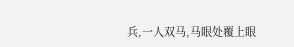兵,一人双马,马眼处覆上眼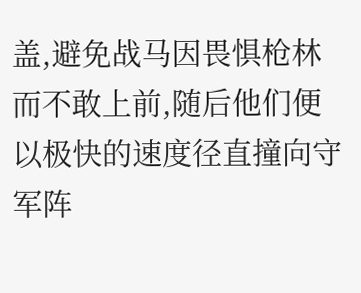盖,避免战马因畏惧枪林而不敢上前,随后他们便以极快的速度径直撞向守军阵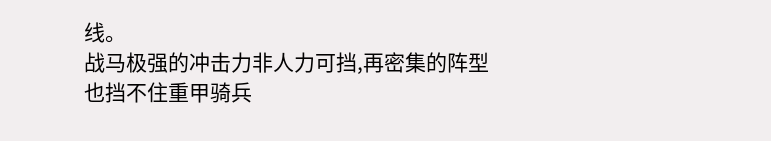线。
战马极强的冲击力非人力可挡,再密集的阵型也挡不住重甲骑兵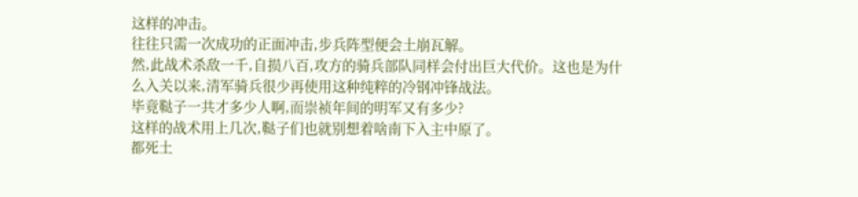这样的冲击。
往往只需一次成功的正面冲击,步兵阵型便会土崩瓦解。
然,此战术杀敌一千,自损八百,攻方的骑兵部队同样会付出巨大代价。这也是为什么入关以来,清军骑兵很少再使用这种纯粹的冷钢冲锋战法。
毕竟鞑子一共才多少人啊,而崇祯年间的明军又有多少?
这样的战术用上几次,鞑子们也就别想着啥南下入主中原了。
都死土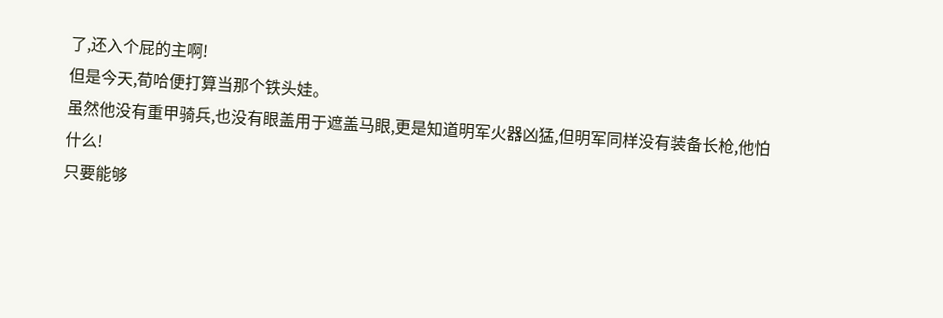了,还入个屁的主啊!
但是今天,荀哈便打算当那个铁头娃。
虽然他没有重甲骑兵,也没有眼盖用于遮盖马眼,更是知道明军火器凶猛,但明军同样没有装备长枪,他怕什么!
只要能够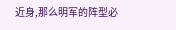近身,那么明军的阵型必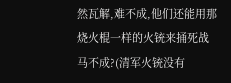然瓦解,难不成,他们还能用那烧火棍一样的火铳来捅死战马不成?(清军火铳没有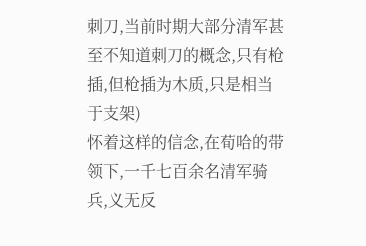刺刀,当前时期大部分清军甚至不知道刺刀的概念,只有枪插,但枪插为木质,只是相当于支架)
怀着这样的信念,在荀哈的带领下,一千七百余名清军骑兵,义无反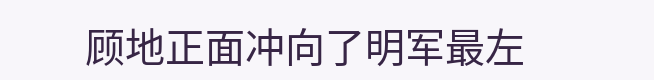顾地正面冲向了明军最左